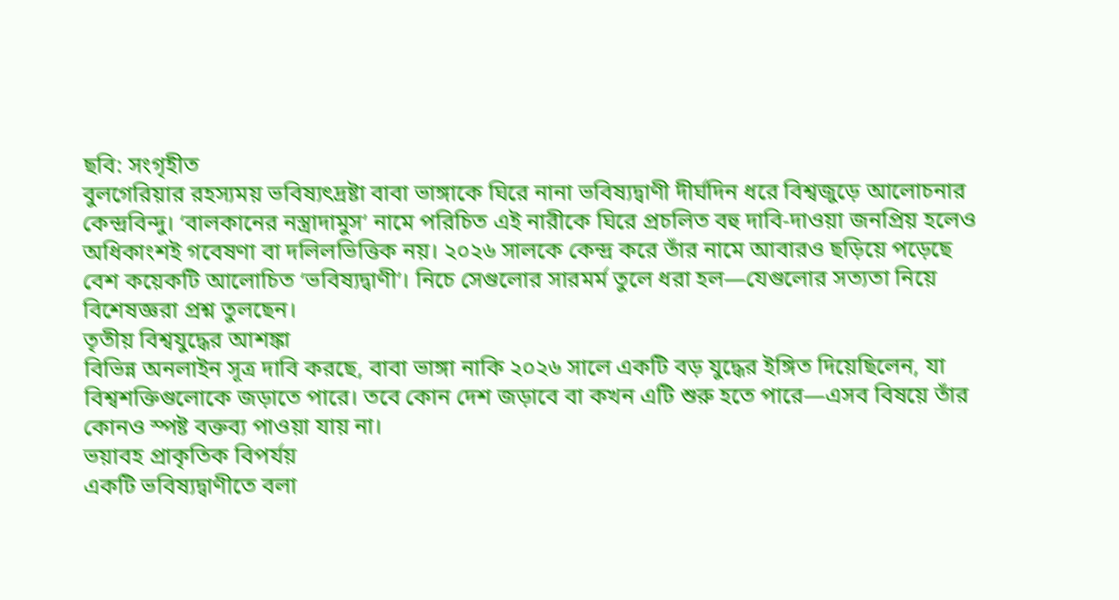ছবি: সংগৃহীত
বুলগেরিয়ার রহস্যময় ভবিষ্যৎদ্রষ্টা বাবা ভাঙ্গাকে ঘিরে নানা ভবিষ্যদ্বাণী দীর্ঘদিন ধরে বিশ্বজুড়ে আলোচনার কেন্দ্রবিন্দু। ‘বালকানের নস্ত্রাদামুস’ নামে পরিচিত এই নারীকে ঘিরে প্রচলিত বহু দাবি-দাওয়া জনপ্রিয় হলেও অধিকাংশই গবেষণা বা দলিলভিত্তিক নয়। ২০২৬ সালকে কেন্দ্র করে তাঁর নামে আবারও ছড়িয়ে পড়েছে বেশ কয়েকটি আলোচিত ‘ভবিষ্যদ্বাণী’। নিচে সেগুলোর সারমর্ম তুলে ধরা হল—যেগুলোর সত্যতা নিয়ে বিশেষজ্ঞরা প্রশ্ন তুলছেন।
তৃতীয় বিশ্বযুদ্ধের আশঙ্কা
বিভিন্ন অনলাইন সূত্র দাবি করছে, বাবা ভাঙ্গা নাকি ২০২৬ সালে একটি বড় যুদ্ধের ইঙ্গিত দিয়েছিলেন, যা বিশ্বশক্তিগুলোকে জড়াতে পারে। তবে কোন দেশ জড়াবে বা কখন এটি শুরু হতে পারে—এসব বিষয়ে তাঁর কোনও স্পষ্ট বক্তব্য পাওয়া যায় না।
ভয়াবহ প্রাকৃতিক বিপর্যয়
একটি ভবিষ্যদ্বাণীতে বলা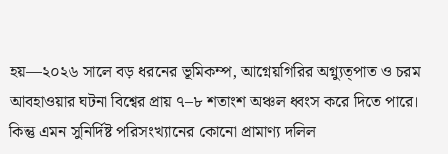হয়—২০২৬ সালে বড় ধরনের ভূমিকম্প, আগ্নেয়গিরির অগ্ন্যুত্পাত ও চরম আবহাওয়ার ঘটনা বিশ্বের প্রায় ৭–৮ শতাংশ অঞ্চল ধ্বংস করে দিতে পারে। কিন্তু এমন সুনির্দিষ্ট পরিসংখ্যানের কোনো প্রামাণ্য দলিল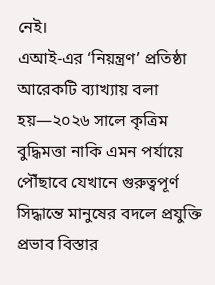নেই।
এআই-এর ‘নিয়ন্ত্রণ’ প্রতিষ্ঠা
আরেকটি ব্যাখ্যায় বলা হয়—২০২৬ সালে কৃত্রিম বুদ্ধিমত্তা নাকি এমন পর্যায়ে পৌঁছাবে যেখানে গুরুত্বপূর্ণ সিদ্ধান্তে মানুষের বদলে প্রযুক্তি প্রভাব বিস্তার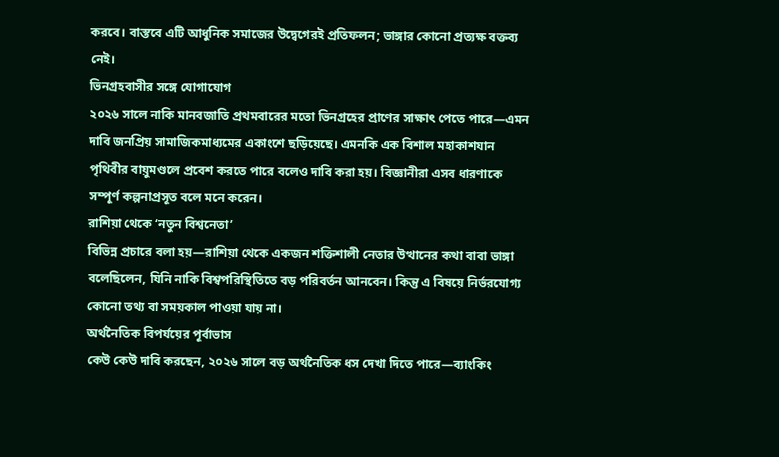করবে। বাস্তবে এটি আধুনিক সমাজের উদ্বেগেরই প্রতিফলন; ভাঙ্গার কোনো প্রত্যক্ষ বক্তব্য নেই।
ভিনগ্রহবাসীর সঙ্গে যোগাযোগ
২০২৬ সালে নাকি মানবজাতি প্রথমবারের মতো ভিনগ্রহের প্রাণের সাক্ষাৎ পেতে পারে—এমন দাবি জনপ্রিয় সামাজিকমাধ্যমের একাংশে ছড়িয়েছে। এমনকি এক বিশাল মহাকাশযান পৃথিবীর বায়ুমণ্ডলে প্রবেশ করতে পারে বলেও দাবি করা হয়। বিজ্ঞানীরা এসব ধারণাকে সম্পূর্ণ কল্পনাপ্রসূত বলে মনে করেন।
রাশিয়া থেকে ‘নতুন বিশ্বনেতা’
বিভিন্ন প্রচারে বলা হয়—রাশিয়া থেকে একজন শক্তিশালী নেতার উত্থানের কথা বাবা ভাঙ্গা বলেছিলেন, যিনি নাকি বিশ্বপরিস্থিতিতে বড় পরিবর্তন আনবেন। কিন্তু এ বিষয়ে নির্ভরযোগ্য কোনো তথ্য বা সময়কাল পাওয়া যায় না।
অর্থনৈতিক বিপর্যয়ের পূর্বাভাস
কেউ কেউ দাবি করছেন, ২০২৬ সালে বড় অর্থনৈতিক ধস দেখা দিতে পারে—ব্যাংকিং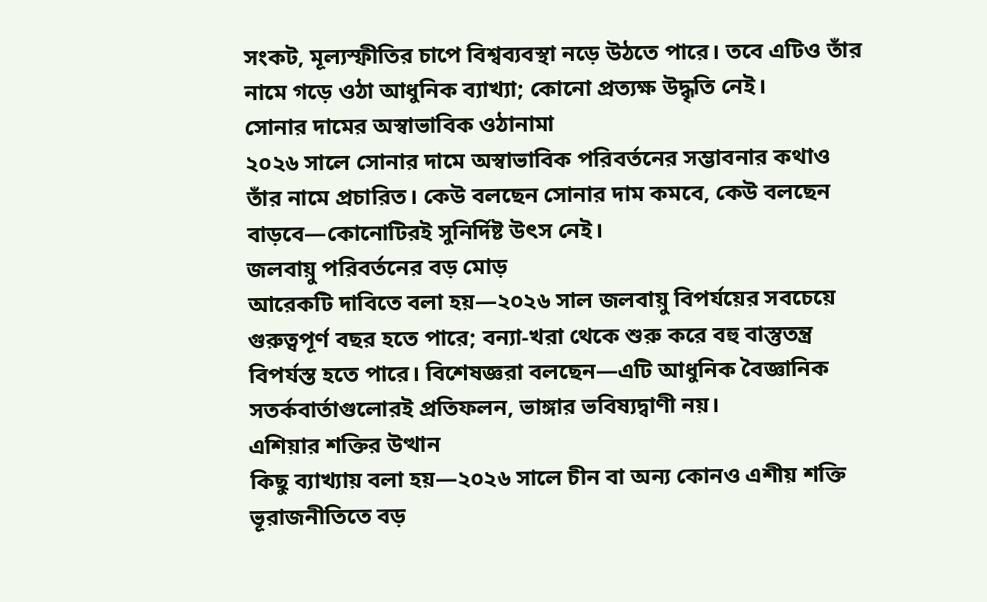সংকট, মূল্যস্ফীতির চাপে বিশ্বব্যবস্থা নড়ে উঠতে পারে। তবে এটিও তাঁর নামে গড়ে ওঠা আধুনিক ব্যাখ্যা; কোনো প্রত্যক্ষ উদ্ধৃতি নেই।
সোনার দামের অস্বাভাবিক ওঠানামা
২০২৬ সালে সোনার দামে অস্বাভাবিক পরিবর্তনের সম্ভাবনার কথাও তাঁর নামে প্রচারিত। কেউ বলছেন সোনার দাম কমবে, কেউ বলছেন বাড়বে—কোনোটিরই সুনির্দিষ্ট উৎস নেই।
জলবায়ু পরিবর্তনের বড় মোড়
আরেকটি দাবিতে বলা হয়—২০২৬ সাল জলবায়ু বিপর্যয়ের সবচেয়ে গুরুত্বপূর্ণ বছর হতে পারে; বন্যা-খরা থেকে শুরু করে বহু বাস্তুতন্ত্র বিপর্যস্ত হতে পারে। বিশেষজ্ঞরা বলছেন—এটি আধুনিক বৈজ্ঞানিক সতর্কবার্তাগুলোরই প্রতিফলন, ভাঙ্গার ভবিষ্যদ্বাণী নয়।
এশিয়ার শক্তির উত্থান
কিছু ব্যাখ্যায় বলা হয়—২০২৬ সালে চীন বা অন্য কোনও এশীয় শক্তি ভূরাজনীতিতে বড়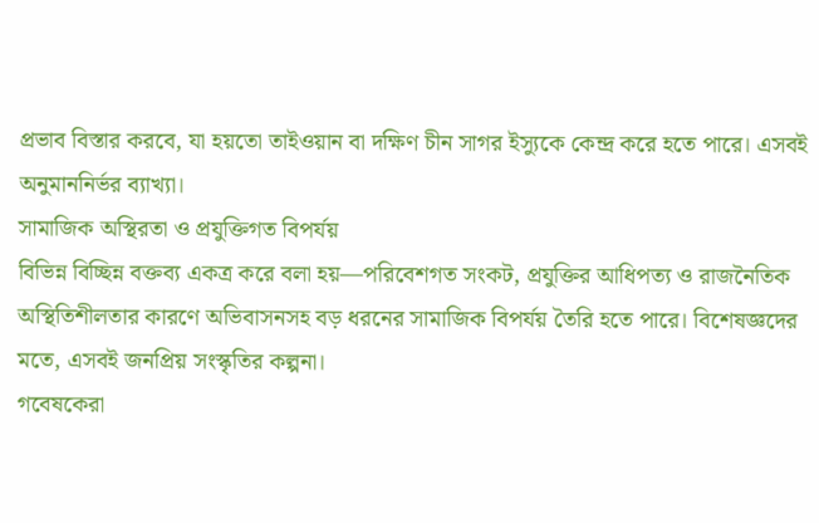প্রভাব বিস্তার করবে, যা হয়তো তাইওয়ান বা দক্ষিণ চীন সাগর ইস্যুকে কেন্দ্র করে হতে পারে। এসবই অনুমাননির্ভর ব্যাখ্যা।
সামাজিক অস্থিরতা ও প্রযুক্তিগত বিপর্যয়
বিভিন্ন বিচ্ছিন্ন বক্তব্য একত্র করে বলা হয়—পরিবেশগত সংকট, প্রযুক্তির আধিপত্য ও রাজনৈতিক অস্থিতিশীলতার কারণে অভিবাসনসহ বড় ধরনের সামাজিক বিপর্যয় তৈরি হতে পারে। বিশেষজ্ঞদের মতে, এসবই জনপ্রিয় সংস্কৃতির কল্পনা।
গবেষকেরা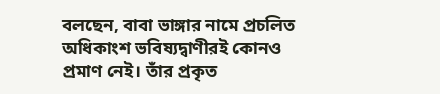বলছেন, বাবা ভাঙ্গার নামে প্রচলিত অধিকাংশ ভবিষ্যদ্বাণীরই কোনও প্রমাণ নেই। তাঁর প্রকৃত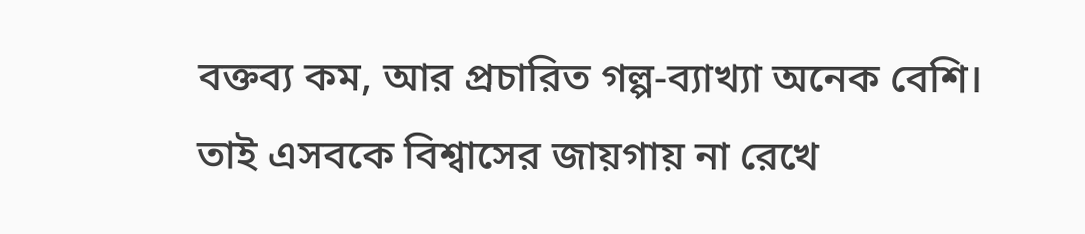বক্তব্য কম, আর প্রচারিত গল্প-ব্যাখ্যা অনেক বেশি। তাই এসবকে বিশ্বাসের জায়গায় না রেখে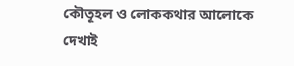কৌতূহল ও লোককথার আলোকে দেখাই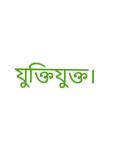যুক্তিযুক্ত।